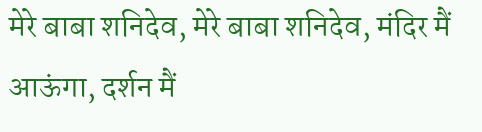मेरे बाबा शनिदेव, मेरे बाबा शनिदेव, मंदिर मैं आऊंगा, दर्शन मैं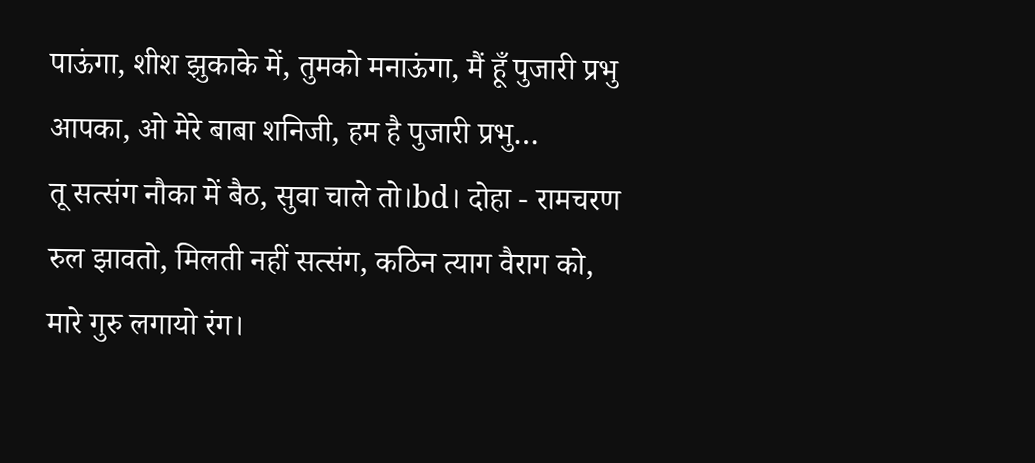पाऊंगा, शीश झुकाके में, तुमको मनाऊंगा, मैं हूँ पुजारी प्रभु आपका, ओ मेरे बाबा शनिजी, हम है पुजारी प्रभु…
तू सत्संग नौका में बैठ, सुवा चाले तो।bd। दोहा - रामचरण रुल झावतो, मिलती नहीं सत्संग, कठिन त्याग वैराग को, मारे गुरु लगायो रंग।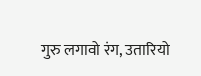गुरु लगावो रंग, उतारियो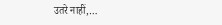उतरे नाहीं,…